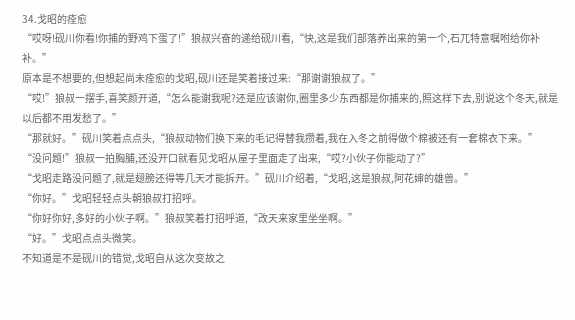34.戈昭的痊愈
“哎呀!砚川你看!你捕的野鸡下蛋了!”狼叔兴奋的递给砚川看,“快,这是我们部落养出来的第一个,石兀特意嘱咐给你补补。”
原本是不想要的,但想起尚未痊愈的戈昭,砚川还是笑着接过来:“那谢谢狼叔了。”
“哎!”狼叔一摆手,喜笑颜开道,“怎么能谢我呢?还是应该谢你,圈里多少东西都是你捕来的,照这样下去,别说这个冬天,就是以后都不用发愁了。”
“那就好。”砚川笑着点点头,“狼叔动物们换下来的毛记得替我攒着,我在入冬之前得做个棉被还有一套棉衣下来。”
“没问题!”狼叔一拍胸脯,还没开口就看见戈昭从屋子里面走了出来,“哎?小伙子你能动了?”
“戈昭走路没问题了,就是翅膀还得等几天才能拆开。”砚川介绍着,“戈昭,这是狼叔,阿花婶的雄兽。”
“你好。”戈昭轻轻点头朝狼叔打招呼。
“你好你好,多好的小伙子啊。”狼叔笑着打招呼道,“改天来家里坐坐啊。”
“好。”戈昭点点头微笑。
不知道是不是砚川的错觉,戈昭自从这次变故之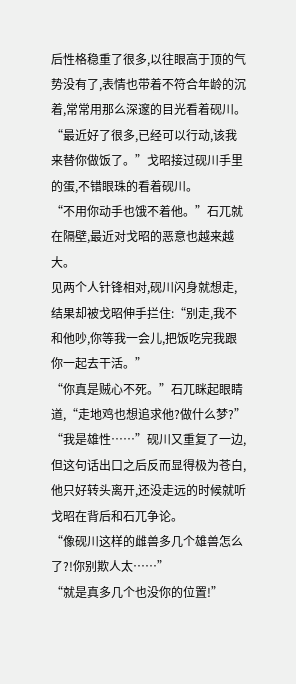后性格稳重了很多,以往眼高于顶的气势没有了,表情也带着不符合年龄的沉着,常常用那么深邃的目光看着砚川。
“最近好了很多,已经可以行动,该我来替你做饭了。”戈昭接过砚川手里的蛋,不错眼珠的看着砚川。
“不用你动手也饿不着他。”石兀就在隔壁,最近对戈昭的恶意也越来越大。
见两个人针锋相对,砚川闪身就想走,结果却被戈昭伸手拦住:“别走,我不和他吵,你等我一会儿,把饭吃完我跟你一起去干活。”
“你真是贼心不死。”石兀眯起眼睛道,“走地鸡也想追求他?做什么梦?”
“我是雄性……”砚川又重复了一边,但这句话出口之后反而显得极为苍白,他只好转头离开,还没走远的时候就听戈昭在背后和石兀争论。
“像砚川这样的雌兽多几个雄兽怎么了?!你别欺人太……”
“就是真多几个也没你的位置!”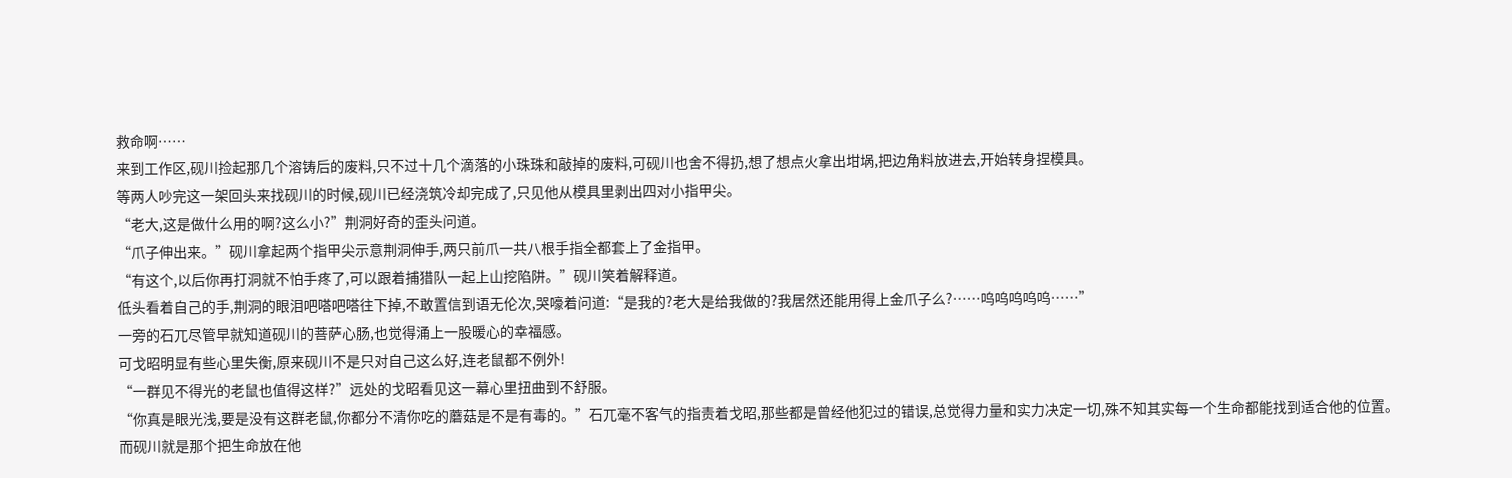救命啊……
来到工作区,砚川捡起那几个溶铸后的废料,只不过十几个滴落的小珠珠和敲掉的废料,可砚川也舍不得扔,想了想点火拿出坩埚,把边角料放进去,开始转身捏模具。
等两人吵完这一架回头来找砚川的时候,砚川已经浇筑冷却完成了,只见他从模具里剥出四对小指甲尖。
“老大,这是做什么用的啊?这么小?”荆洞好奇的歪头问道。
“爪子伸出来。”砚川拿起两个指甲尖示意荆洞伸手,两只前爪一共八根手指全都套上了金指甲。
“有这个,以后你再打洞就不怕手疼了,可以跟着捕猎队一起上山挖陷阱。”砚川笑着解释道。
低头看着自己的手,荆洞的眼泪吧嗒吧嗒往下掉,不敢置信到语无伦次,哭嚎着问道:“是我的?老大是给我做的?我居然还能用得上金爪子么?……呜呜呜呜呜……”
一旁的石兀尽管早就知道砚川的菩萨心肠,也觉得涌上一股暖心的幸福感。
可戈昭明显有些心里失衡,原来砚川不是只对自己这么好,连老鼠都不例外!
“一群见不得光的老鼠也值得这样?”远处的戈昭看见这一幕心里扭曲到不舒服。
“你真是眼光浅,要是没有这群老鼠,你都分不清你吃的蘑菇是不是有毒的。”石兀毫不客气的指责着戈昭,那些都是曾经他犯过的错误,总觉得力量和实力决定一切,殊不知其实每一个生命都能找到适合他的位置。
而砚川就是那个把生命放在他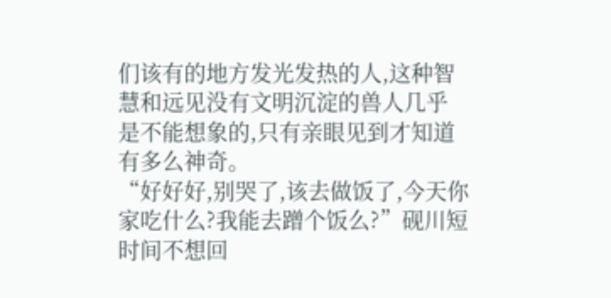们该有的地方发光发热的人,这种智慧和远见没有文明沉淀的兽人几乎是不能想象的,只有亲眼见到才知道有多么神奇。
“好好好,别哭了,该去做饭了,今天你家吃什么?我能去蹭个饭么?”砚川短时间不想回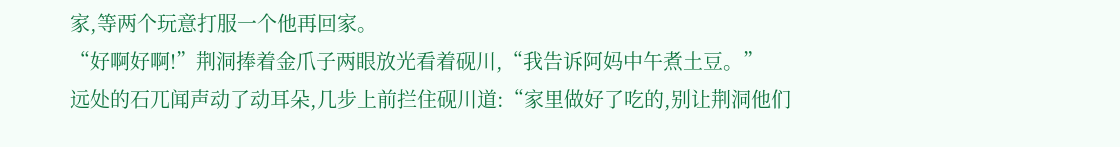家,等两个玩意打服一个他再回家。
“好啊好啊!”荆洞捧着金爪子两眼放光看着砚川,“我告诉阿妈中午煮土豆。”
远处的石兀闻声动了动耳朵,几步上前拦住砚川道:“家里做好了吃的,别让荆洞他们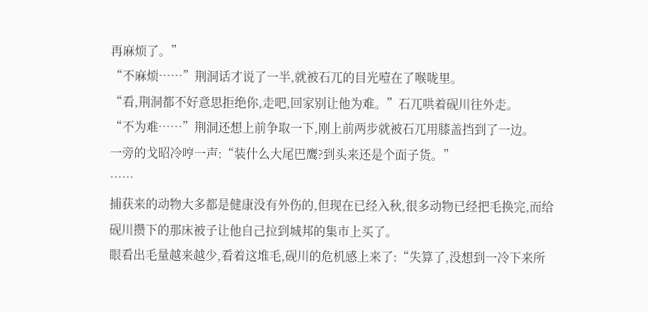再麻烦了。”
“不麻烦……”荆洞话才说了一半,就被石兀的目光噎在了喉咙里。
“看,荆洞都不好意思拒绝你,走吧,回家别让他为难。”石兀哄着砚川往外走。
“不为难……”荆洞还想上前争取一下,刚上前两步就被石兀用膝盖挡到了一边。
一旁的戈昭冷哼一声:“装什么大尾巴鹰?到头来还是个面子货。”
……
捕获来的动物大多都是健康没有外伤的,但现在已经入秋,很多动物已经把毛换完,而给砚川攒下的那床被子让他自己拉到城邦的集市上买了。
眼看出毛量越来越少,看着这堆毛,砚川的危机感上来了:“失算了,没想到一冷下来所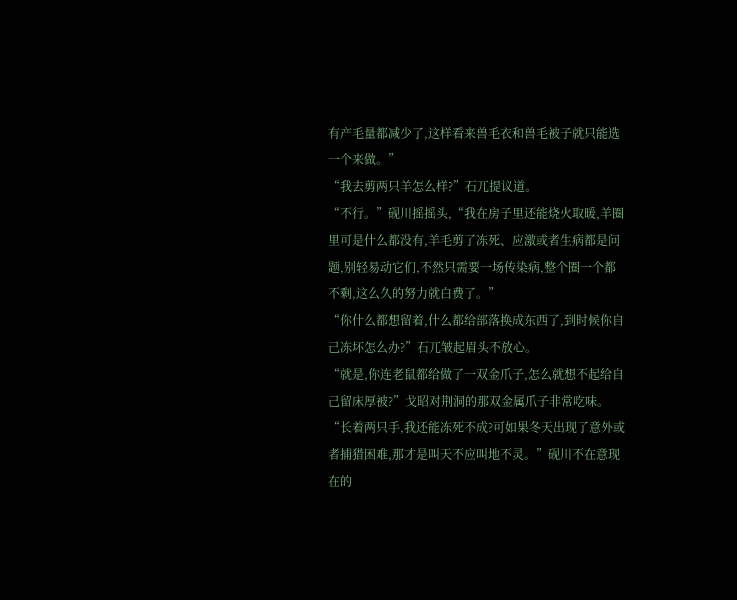有产毛量都减少了,这样看来兽毛衣和兽毛被子就只能选一个来做。”
“我去剪两只羊怎么样?”石兀提议道。
“不行。”砚川摇摇头,“我在房子里还能烧火取暖,羊圈里可是什么都没有,羊毛剪了冻死、应激或者生病都是问题,别轻易动它们,不然只需要一场传染病,整个圈一个都不剩,这么久的努力就白费了。”
“你什么都想留着,什么都给部落换成东西了,到时候你自己冻坏怎么办?”石兀皱起眉头不放心。
“就是,你连老鼠都给做了一双金爪子,怎么就想不起给自己留床厚被?”戈昭对荆洞的那双金属爪子非常吃味。
“长着两只手,我还能冻死不成?可如果冬天出现了意外或者捕猎困难,那才是叫天不应叫地不灵。”砚川不在意现在的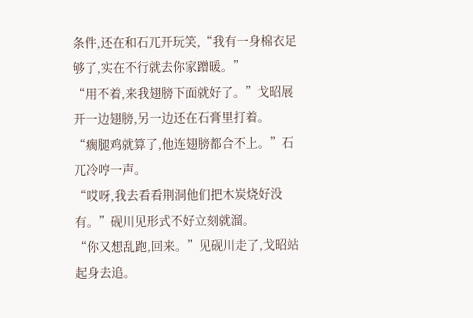条件,还在和石兀开玩笑,“我有一身棉衣足够了,实在不行就去你家蹭暖。”
“用不着,来我翅膀下面就好了。”戈昭展开一边翅膀,另一边还在石膏里打着。
“瘸腿鸡就算了,他连翅膀都合不上。”石兀冷哼一声。
“哎呀,我去看看荆洞他们把木炭烧好没有。”砚川见形式不好立刻就溜。
“你又想乱跑,回来。”见砚川走了,戈昭站起身去追。